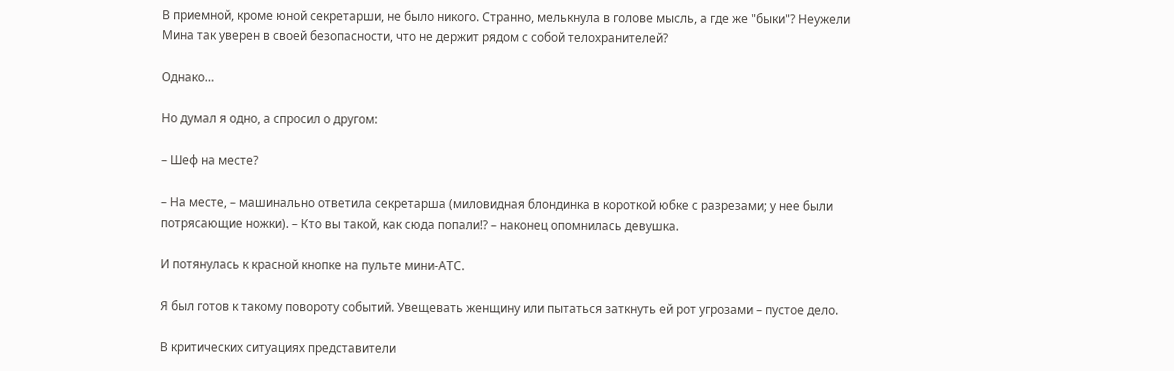В приемной, кроме юной секретарши, не было никого. Странно, мелькнула в голове мысль, а где же "быки"? Неужели Мина так уверен в своей безопасности, что не держит рядом с собой телохранителей?

Однако…

Но думал я одно, а спросил о другом:

– Шеф на месте?

– На месте, – машинально ответила секретарша (миловидная блондинка в короткой юбке с разрезами; у нее были потрясающие ножки). – Кто вы такой, как сюда попали!? – наконец опомнилась девушка.

И потянулась к красной кнопке на пульте мини-АТС.

Я был готов к такому повороту событий. Увещевать женщину или пытаться заткнуть ей рот угрозами – пустое дело.

В критических ситуациях представители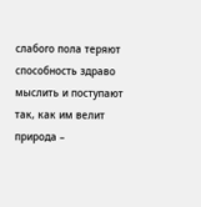слабого пола теряют способность здраво мыслить и поступают так, как им велит природа –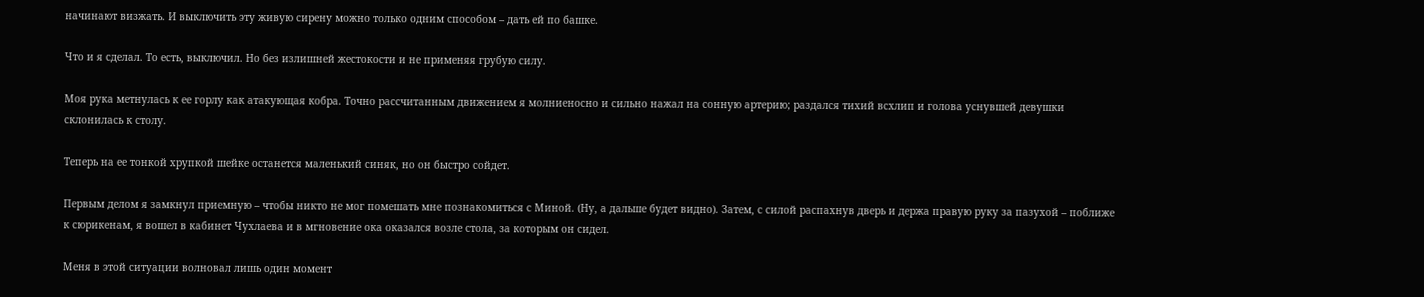начинают визжать. И выключить эту живую сирену можно только одним способом – дать ей по башке.

Что и я сделал. То есть, выключил. Но без излишней жестокости и не применяя грубую силу.

Моя рука метнулась к ее горлу как атакующая кобра. Точно рассчитанным движением я молниеносно и сильно нажал на сонную артерию; раздался тихий всхлип и голова уснувшей девушки склонилась к столу.

Теперь на ее тонкой хрупкой шейке останется маленький синяк, но он быстро сойдет.

Первым делом я замкнул приемную – чтобы никто не мог помешать мне познакомиться с Миной. (Ну, а дальше будет видно). Затем, с силой распахнув дверь и держа правую руку за пазухой – поближе к сюрикенам, я вошел в кабинет Чухлаева и в мгновение ока оказался возле стола, за которым он сидел.

Меня в этой ситуации волновал лишь один момент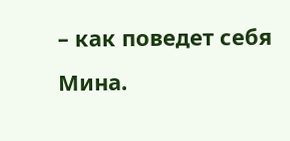– как поведет себя Мина.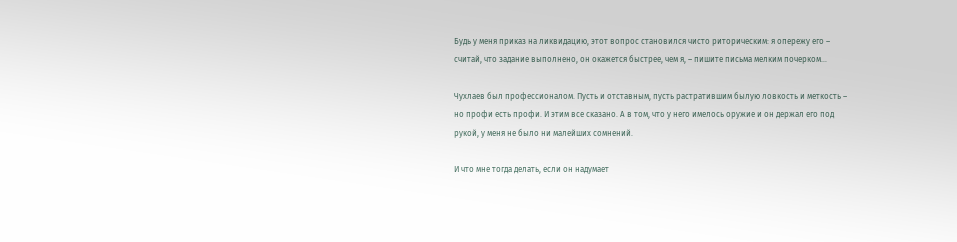Будь у меня приказ на ликвидацию, этот вопрос становился чисто риторическим: я опережу его – считай, что задание выполнено, он окажется быстрее, чем я, – пишите письма мелким почерком…

Чухлаев был профессионалом. Пусть и отставным, пусть растратившим былую ловкость и меткость – но профи есть профи. И этим все сказано. А в том, что у него имелось оружие и он держал его под рукой, у меня не было ни малейших сомнений.

И что мне тогда делать, если он надумает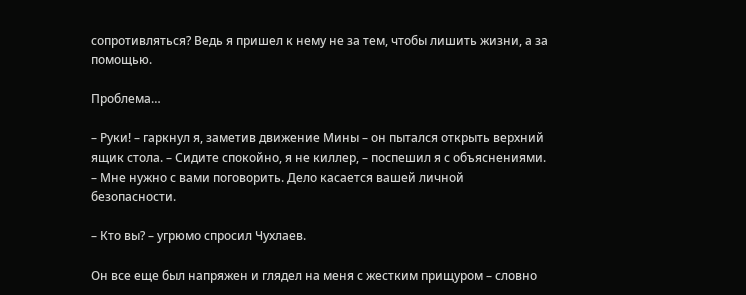сопротивляться? Ведь я пришел к нему не за тем, чтобы лишить жизни, а за помощью.

Проблема…

– Руки! – гаркнул я, заметив движение Мины – он пытался открыть верхний ящик стола. – Сидите спокойно, я не киллер, – поспешил я с объяснениями. – Мне нужно с вами поговорить. Дело касается вашей личной безопасности.

– Кто вы? – угрюмо спросил Чухлаев.

Он все еще был напряжен и глядел на меня с жестким прищуром – словно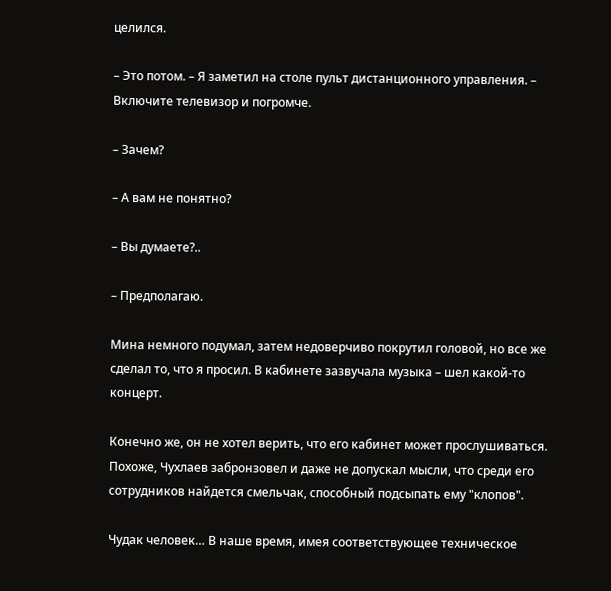целился.

– Это потом. – Я заметил на столе пульт дистанционного управления. – Включите телевизор и погромче.

– Зачем?

– А вам не понятно?

– Вы думаете?..

– Предполагаю.

Мина немного подумал, затем недоверчиво покрутил головой, но все же сделал то, что я просил. В кабинете зазвучала музыка – шел какой-то концерт.

Конечно же, он не хотел верить, что его кабинет может прослушиваться. Похоже, Чухлаев забронзовел и даже не допускал мысли, что среди его сотрудников найдется смельчак, способный подсыпать ему "клопов".

Чудак человек… В наше время, имея соответствующее техническое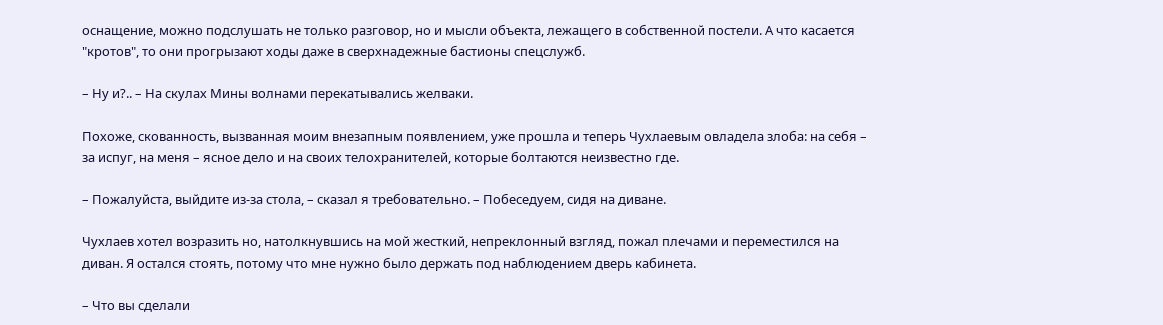оснащение, можно подслушать не только разговор, но и мысли объекта, лежащего в собственной постели. А что касается "кротов", то они прогрызают ходы даже в сверхнадежные бастионы спецслужб.

– Ну и?.. – На скулах Мины волнами перекатывались желваки.

Похоже, скованность, вызванная моим внезапным появлением, уже прошла и теперь Чухлаевым овладела злоба: на себя – за испуг, на меня – ясное дело и на своих телохранителей, которые болтаются неизвестно где.

– Пожалуйста, выйдите из-за стола, – сказал я требовательно. – Побеседуем, сидя на диване.

Чухлаев хотел возразить но, натолкнувшись на мой жесткий, непреклонный взгляд, пожал плечами и переместился на диван. Я остался стоять, потому что мне нужно было держать под наблюдением дверь кабинета.

– Что вы сделали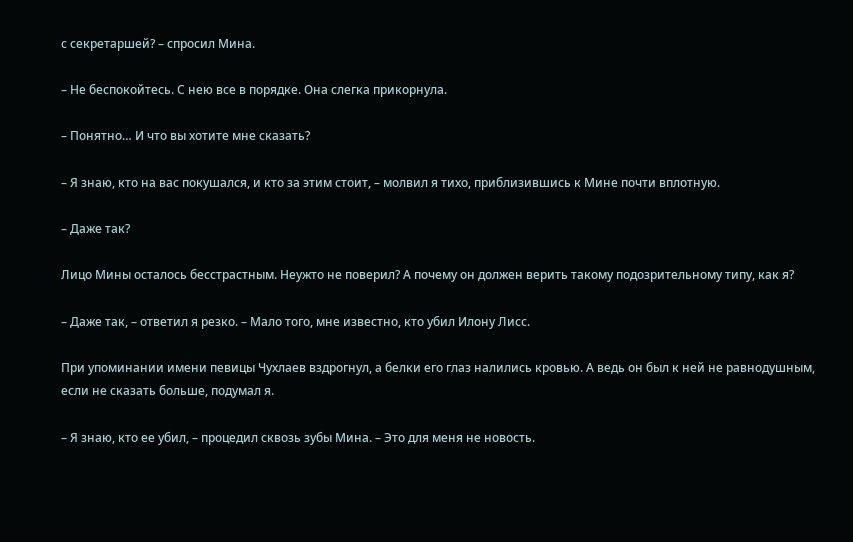с секретаршей? – спросил Мина.

– Не беспокойтесь. С нею все в порядке. Она слегка прикорнула.

– Понятно… И что вы хотите мне сказать?

– Я знаю, кто на вас покушался, и кто за этим стоит, – молвил я тихо, приблизившись к Мине почти вплотную.

– Даже так?

Лицо Мины осталось бесстрастным. Неужто не поверил? А почему он должен верить такому подозрительному типу, как я?

– Даже так, – ответил я резко. – Мало того, мне известно, кто убил Илону Лисс.

При упоминании имени певицы Чухлаев вздрогнул, а белки его глаз налились кровью. А ведь он был к ней не равнодушным, если не сказать больше, подумал я.

– Я знаю, кто ее убил, – процедил сквозь зубы Мина. – Это для меня не новость.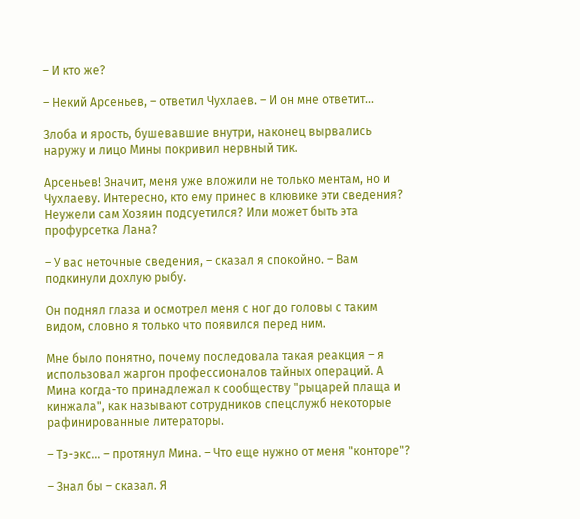– И кто же?

– Некий Арсеньев, – ответил Чухлаев. – И он мне ответит…

Злоба и ярость, бушевавшие внутри, наконец вырвались наружу и лицо Мины покривил нервный тик.

Арсеньев! Значит, меня уже вложили не только ментам, но и Чухлаеву. Интересно, кто ему принес в клювике эти сведения? Неужели сам Хозяин подсуетился? Или может быть эта профурсетка Лана?

– У вас неточные сведения, – сказал я спокойно. – Вам подкинули дохлую рыбу.

Он поднял глаза и осмотрел меня с ног до головы с таким видом, словно я только что появился перед ним.

Мне было понятно, почему последовала такая реакция – я использовал жаргон профессионалов тайных операций. А Мина когда-то принадлежал к сообществу "рыцарей плаща и кинжала", как называют сотрудников спецслужб некоторые рафинированные литераторы.

– Тэ-экс… – протянул Мина. – Что еще нужно от меня "конторе"?

– Знал бы – сказал. Я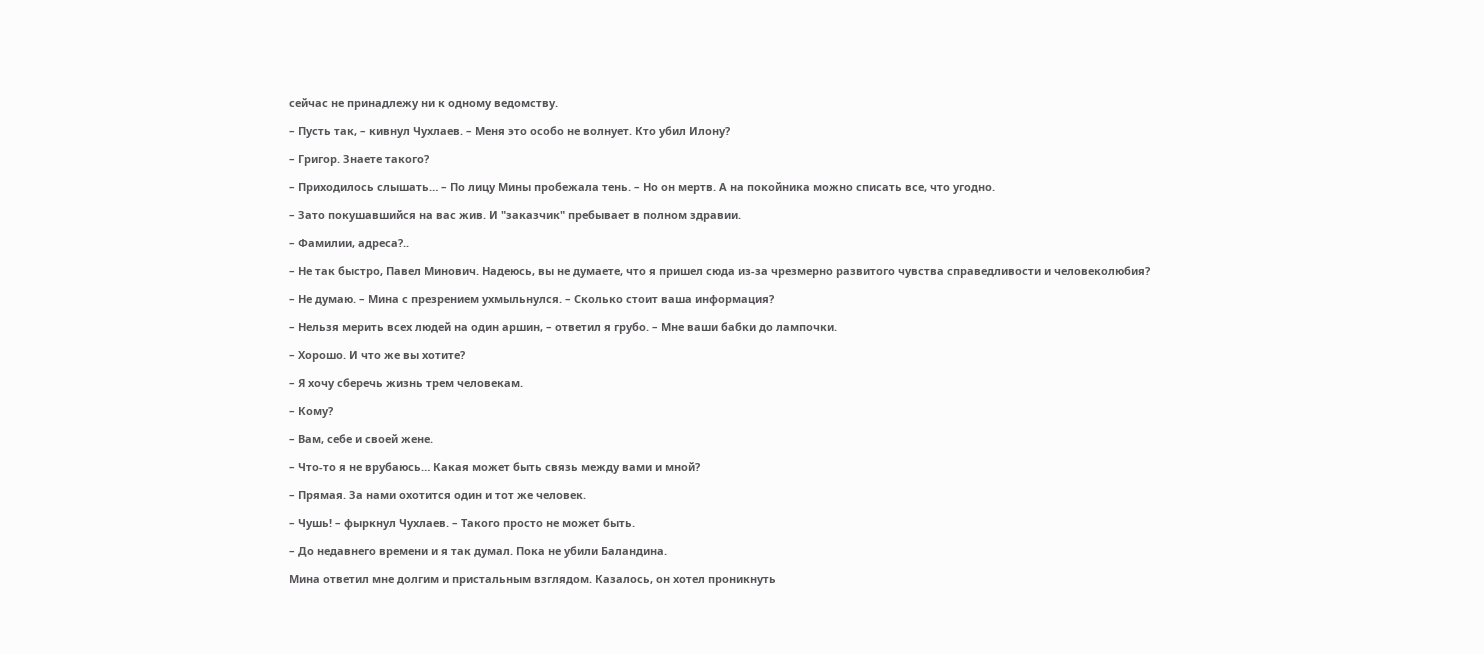сейчас не принадлежу ни к одному ведомству.

– Пусть так, – кивнул Чухлаев. – Меня это особо не волнует. Кто убил Илону?

– Григор. Знаете такого?

– Приходилось слышать… – По лицу Мины пробежала тень. – Но он мертв. А на покойника можно списать все, что угодно.

– Зато покушавшийся на вас жив. И "заказчик" пребывает в полном здравии.

– Фамилии, адреса?..

– Не так быстро, Павел Минович. Надеюсь, вы не думаете, что я пришел сюда из-за чрезмерно развитого чувства справедливости и человеколюбия?

– Не думаю. – Мина с презрением ухмыльнулся. – Сколько стоит ваша информация?

– Нельзя мерить всех людей на один аршин, – ответил я грубо. – Мне ваши бабки до лампочки.

– Хорошо. И что же вы хотите?

– Я хочу сберечь жизнь трем человекам.

– Кому?

– Вам, себе и своей жене.

– Что-то я не врубаюсь… Какая может быть связь между вами и мной?

– Прямая. За нами охотится один и тот же человек.

– Чушь! – фыркнул Чухлаев. – Такого просто не может быть.

– До недавнего времени и я так думал. Пока не убили Баландина.

Мина ответил мне долгим и пристальным взглядом. Казалось, он хотел проникнуть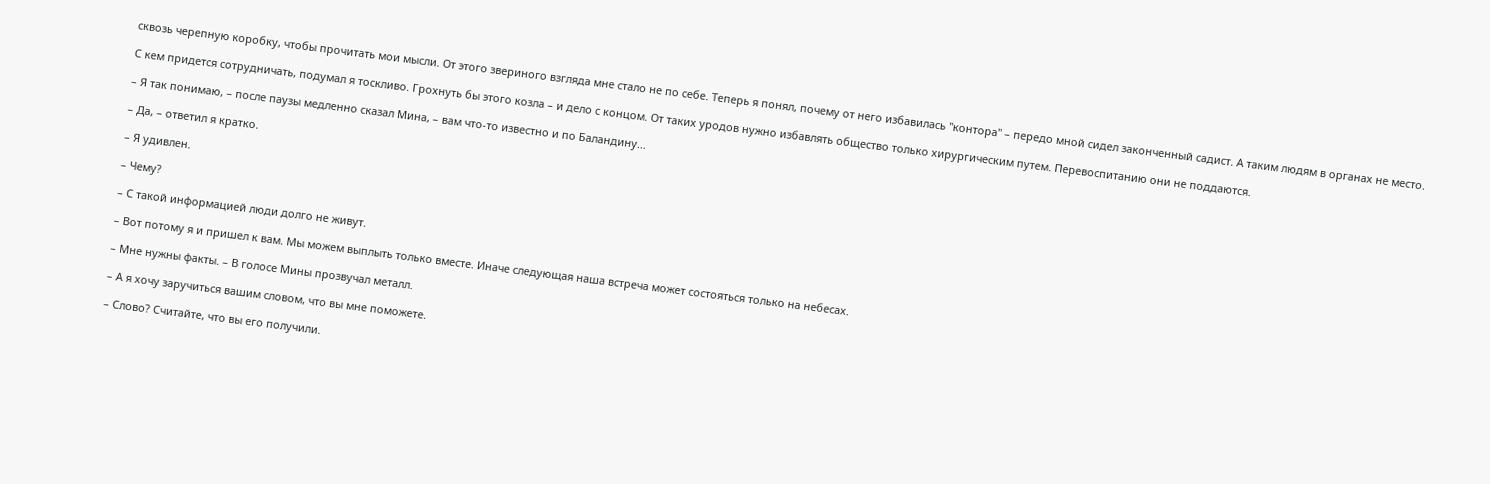сквозь черепную коробку, чтобы прочитать мои мысли. От этого звериного взгляда мне стало не по себе. Теперь я понял, почему от него избавилась "контора" – передо мной сидел законченный садист. А таким людям в органах не место.

С кем придется сотрудничать, подумал я тоскливо. Грохнуть бы этого козла – и дело с концом. От таких уродов нужно избавлять общество только хирургическим путем. Перевоспитанию они не поддаются.

– Я так понимаю, – после паузы медленно сказал Мина, – вам что-то известно и по Баландину…

– Да, – ответил я кратко.

– Я удивлен.

– Чему?

– С такой информацией люди долго не живут.

– Вот потому я и пришел к вам. Мы можем выплыть только вместе. Иначе следующая наша встреча может состояться только на небесах.

– Мне нужны факты. – В голосе Мины прозвучал металл.

– А я хочу заручиться вашим словом, что вы мне поможете.

– Слово? Считайте, что вы его получили.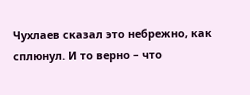Чухлаев сказал это небрежно, как сплюнул. И то верно – что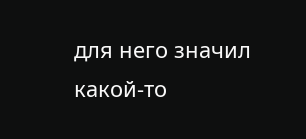для него значил какой-то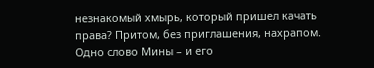незнакомый хмырь, который пришел качать права? Притом, без приглашения, нахрапом. Одно слово Мины – и его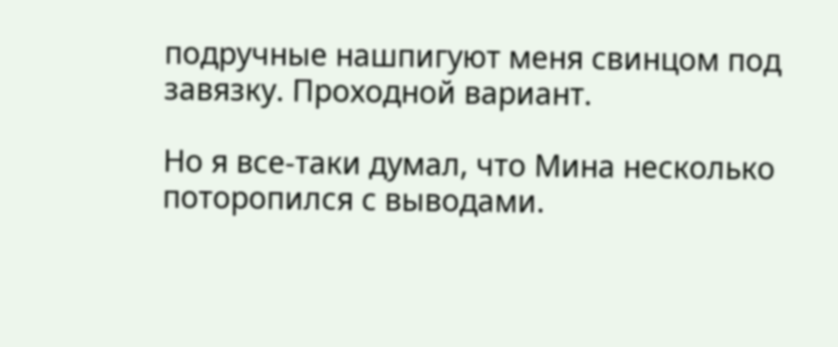подручные нашпигуют меня свинцом под завязку. Проходной вариант.

Но я все-таки думал, что Мина несколько поторопился с выводами.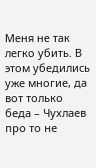Меня не так легко убить. В этом убедились уже многие, да вот только беда – Чухлаев про то не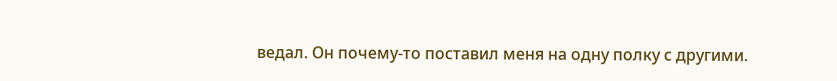ведал. Он почему-то поставил меня на одну полку с другими.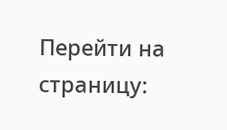Перейти на страницу: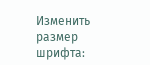Изменить размер шрифта: